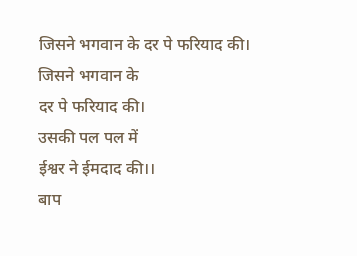जिसने भगवान के दर पे फरियाद की।
जिसने भगवान के
दर पे फरियाद की।
उसकी पल पल में
ईश्वर ने ईमदाद की।।
बाप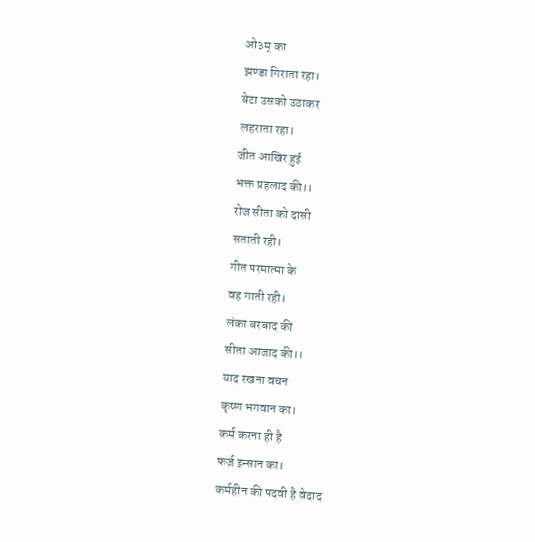ओ३म् का
झण्डा गिराता रहा।
बेटा उसको उठाकर
लहराता रहा।
जीत आखिर हुई
भक्त प्रहलाद की।।
रोज सीता को दासी
सताती रही।
गीत परमात्मा के
वह गाती रही।
लंका बरबाद की
सीता आजाद की।।
याद रखना वचन
कृष्ण भगवान का।
कर्म करना ही है
फर्ज इन्सान का।
कर्महीन की पदवी है वेदाद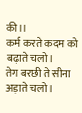की।।
कर्म करते कदम को बढ़ाते चलो।
तेग बरछी ते सीना अड़ाते चलो।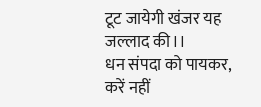टूट जायेगी खंजर यह जल्लाद की।।
धन संपदा को पायकर,
करें नहीं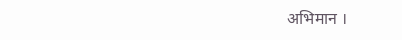अभिमान ।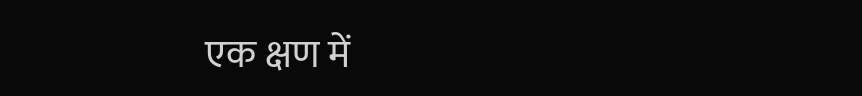एक क्षण में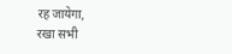रह जायेगा,
रखा सभी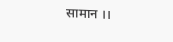सामान ।।